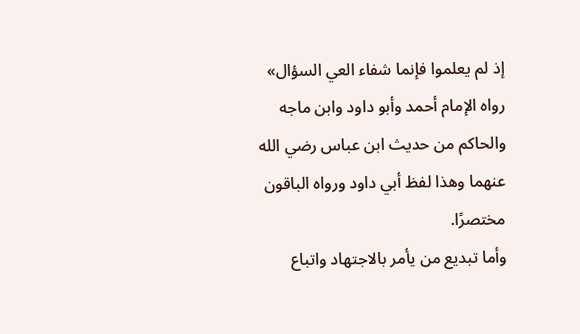إذ لم يعلموا فإنما شفاء العي السؤال» رواه الإمام أحمد وأبو داود وابن ماجه والحاكم من حديث ابن عباس رضي الله عنهما وهذا لفظ أبي داود ورواه الباقون مختصرًا.
وأما تبديع من يأمر بالاجتهاد واتباع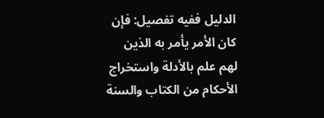الدليل ففيه تفصيل: فإن كان الأمر يأمر به الذين لهم علم بالأدلة واستخراج الأحكام من الكتاب والسنة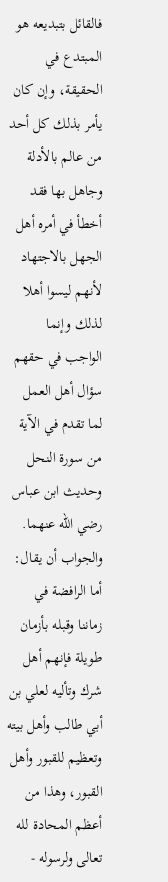فالقائل بتبديعه هو المبتدع في الحقيقة، وإن كان يأمر بذلك كل أحد من عالم بالأدلة وجاهل بها فقد أخطأ في أمره أهل الجهل بالاجتهاد لأنهم ليسوا أهلا لذلك وإنما الواجب في حقهم سؤال أهل العمل لما تقدم في الآية من سورة النحل وحديث ابن عباس رضي الله عنهما.
والجواب أن يقال: أما الرافضة في زماننا وقبله بأزمان طويلة فإنهم أهل شرك وتأليه لعلي بن أبي طالب وأهل بيته وتعظيم للقبور وأهل القبور، وهذا من أعظم المحادة لله تعالى ولرسوله -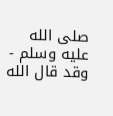صلى الله عليه وسلم - وقد قال الله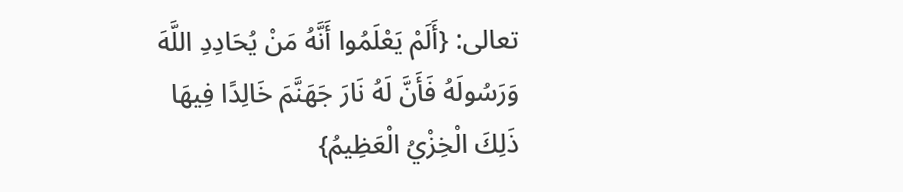تعالى: {أَلَمْ يَعْلَمُوا أَنَّهُ مَنْ يُحَادِدِ اللَّهَ وَرَسُولَهُ فَأَنَّ لَهُ نَارَ جَهَنَّمَ خَالِدًا فِيهَا ذَلِكَ الْخِزْيُ الْعَظِيمُ}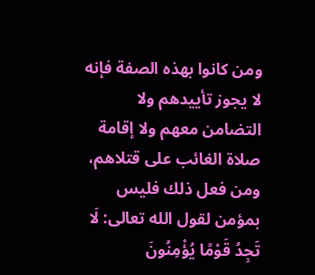ومن كانوا بهذه الصفة فإنه لا يجوز تأييدهم ولا التضامن معهم ولا إقامة صلاة الغائب على قتلاهم، ومن فعل ذلك فليس بمؤمن لقول الله تعالى: لَا تَجِدُ قَوْمًا يُؤْمِنُونَ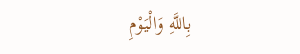بِاللَّهِ وَالْيَوْمِ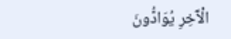الْآَخِرِ يُوَادُّونَ